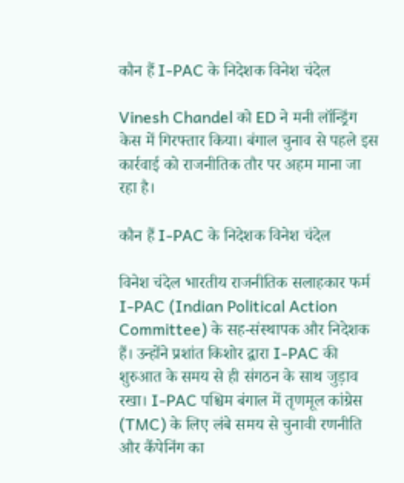कौन हैं I-PAC के निदेशक विनेश चंदेल

Vinesh Chandel को ED ने मनी लॉन्ड्रिंग केस में गिरफ्तार किया। बंगाल चुनाव से पहले इस कार्रवाई को राजनीतिक तौर पर अहम माना जा रहा है।

कौन हैं I-PAC के निदेशक विनेश चंदेल

विनेश चंदेल भारतीय राजनीतिक सलाहकार फर्म I-PAC (Indian Political Action Committee) के सह-संस्थापक और निदेशक हैं। उन्होंने प्रशांत किशोर द्वारा I-PAC की शुरुआत के समय से ही संगठन के साथ जुड़ाव रखा। I-PAC पश्चिम बंगाल में तृणमूल कांग्रेस (TMC) के लिए लंबे समय से चुनावी रणनीति और कैंपेनिंग का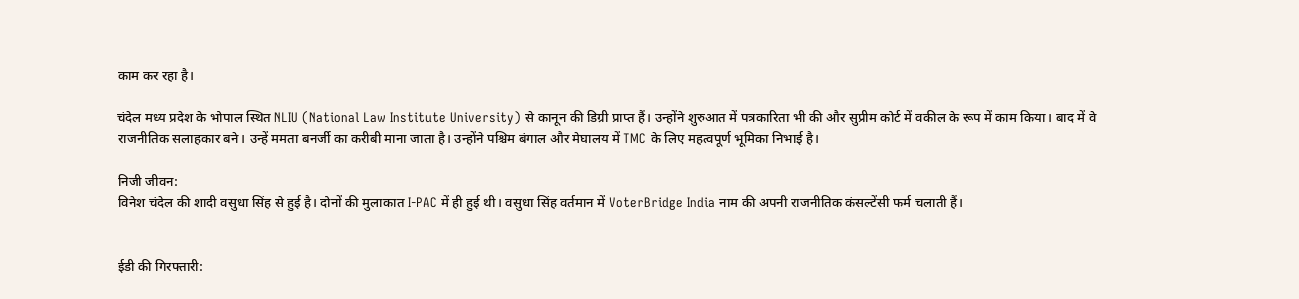काम कर रहा है।

चंदेल मध्य प्रदेश के भोपाल स्थित NLIU (National Law Institute University) से कानून की डिग्री प्राप्त हैं। उन्होंने शुरुआत में पत्रकारिता भी की और सुप्रीम कोर्ट में वकील के रूप में काम किया। बाद में वे राजनीतिक सलाहकार बने। उन्हें ममता बनर्जी का करीबी माना जाता है। उन्होंने पश्चिम बंगाल और मेघालय में TMC के लिए महत्वपूर्ण भूमिका निभाई है।

निजी जीवन:
विनेश चंदेल की शादी वसुधा सिंह से हुई है। दोनों की मुलाकात I-PAC में ही हुई थी। वसुधा सिंह वर्तमान में VoterBridge India नाम की अपनी राजनीतिक कंसल्टेंसी फर्म चलाती हैं।


ईडी की गिरफ्तारी: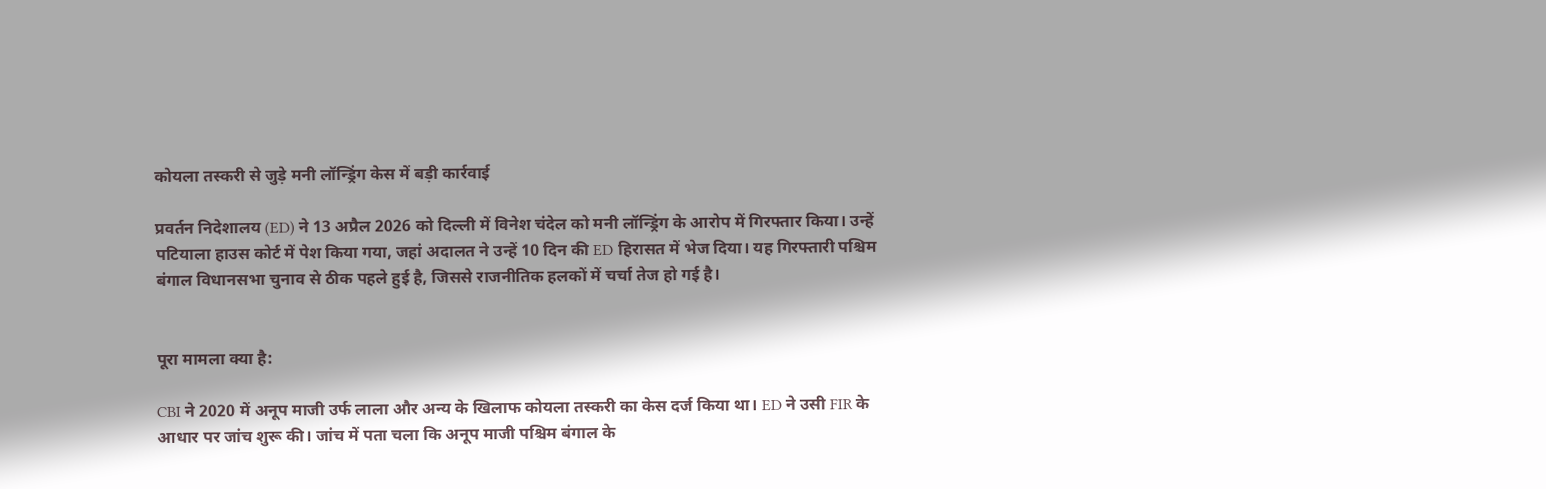कोयला तस्करी से जुड़े मनी लॉन्ड्रिंग केस में बड़ी कार्रवाई

प्रवर्तन निदेशालय (ED) ने 13 अप्रैल 2026 को दिल्ली में विनेश चंदेल को मनी लॉन्ड्रिंग के आरोप में गिरफ्तार किया। उन्हें पटियाला हाउस कोर्ट में पेश किया गया, जहां अदालत ने उन्हें 10 दिन की ED हिरासत में भेज दिया। यह गिरफ्तारी पश्चिम बंगाल विधानसभा चुनाव से ठीक पहले हुई है, जिससे राजनीतिक हलकों में चर्चा तेज हो गई है।


पूरा मामला क्या है:

CBI ने 2020 में अनूप माजी उर्फ लाला और अन्य के खिलाफ कोयला तस्करी का केस दर्ज किया था। ED ने उसी FIR के आधार पर जांच शुरू की। जांच में पता चला कि अनूप माजी पश्चिम बंगाल के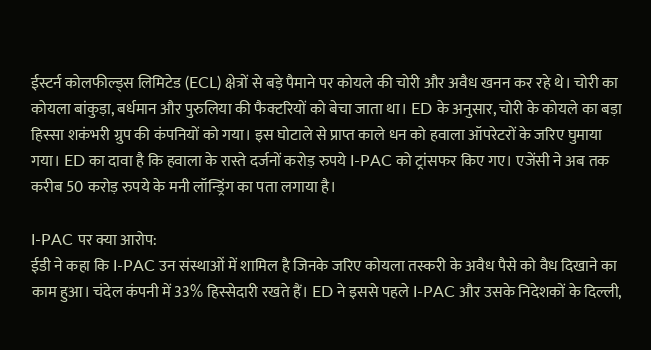ईस्टर्न कोलफील्ड्स लिमिटेड (ECL) क्षेत्रों से बड़े पैमाने पर कोयले की चोरी और अवैध खनन कर रहे थे। चोरी का कोयला बांकुड़ा, बर्धमान और पुरुलिया की फैक्टरियों को बेचा जाता था। ED के अनुसार, चोरी के कोयले का बड़ा हिस्सा शकंभरी ग्रुप की कंपनियों को गया। इस घोटाले से प्राप्त काले धन को हवाला ऑपरेटरों के जरिए घुमाया गया। ED का दावा है कि हवाला के रास्ते दर्जनों करोड़ रुपये I-PAC को ट्रांसफर किए गए। एजेंसी ने अब तक करीब 50 करोड़ रुपये के मनी लॉन्ड्रिंग का पता लगाया है।

I-PAC पर क्या आरोप:
ईडी ने कहा कि I-PAC उन संस्थाओं में शामिल है जिनके जरिए कोयला तस्करी के अवैध पैसे को वैध दिखाने का काम हुआ। चंदेल कंपनी में 33% हिस्सेदारी रखते हैं। ED ने इससे पहले I-PAC और उसके निदेशकों के दिल्ली,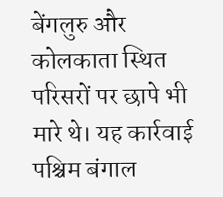बेंगलुरु और कोलकाता स्थित परिसरों पर छापे भी मारे थे। यह कार्रवाई पश्चिम बंगाल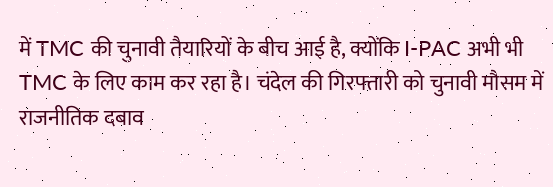में TMC की चुनावी तैयारियों के बीच आई है, क्योंकि I-PAC अभी भी TMC के लिए काम कर रहा है। चंदेल की गिरफ्तारी को चुनावी मौसम में राजनीतिक दबाव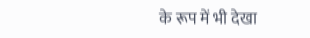के रूप में भी देखा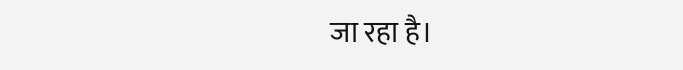जा रहा है।